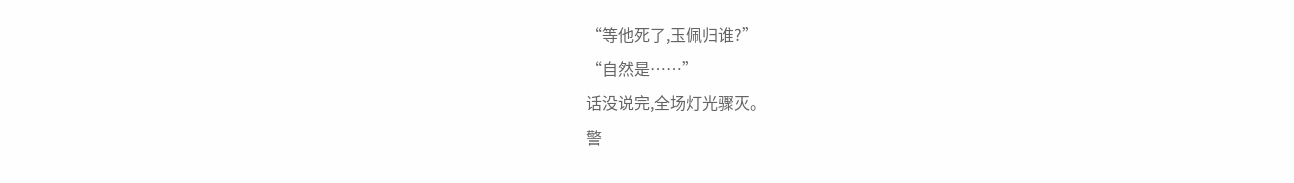“等他死了,玉佩归谁?”
“自然是……”
话没说完,全场灯光骤灭。
警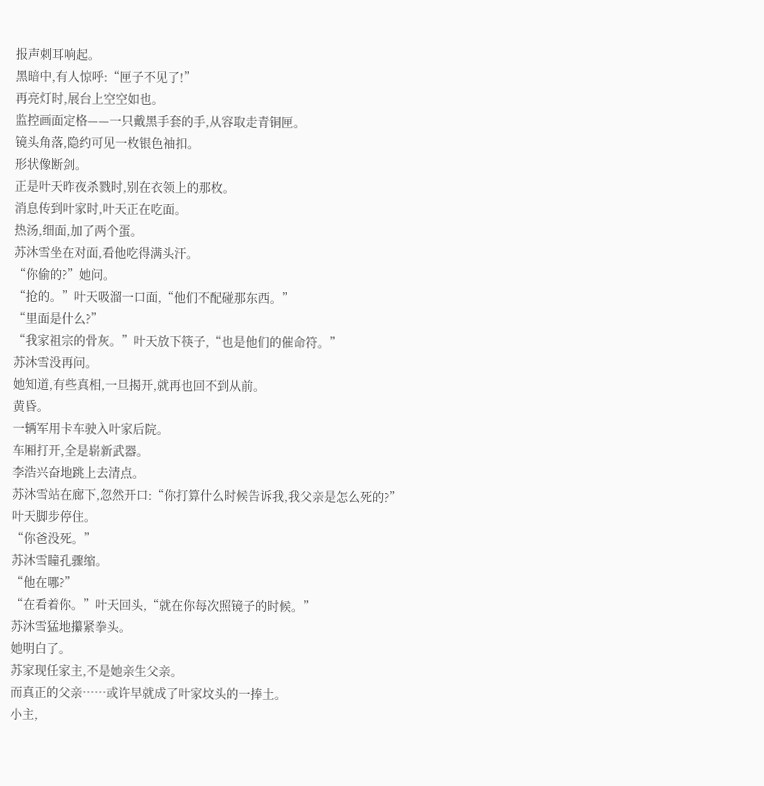报声刺耳响起。
黑暗中,有人惊呼:“匣子不见了!”
再亮灯时,展台上空空如也。
监控画面定格——一只戴黑手套的手,从容取走青铜匣。
镜头角落,隐约可见一枚银色袖扣。
形状像断剑。
正是叶天昨夜杀戮时,别在衣领上的那枚。
消息传到叶家时,叶天正在吃面。
热汤,细面,加了两个蛋。
苏沐雪坐在对面,看他吃得满头汗。
“你偷的?”她问。
“抢的。”叶天吸溜一口面,“他们不配碰那东西。”
“里面是什么?”
“我家祖宗的骨灰。”叶天放下筷子,“也是他们的催命符。”
苏沐雪没再问。
她知道,有些真相,一旦揭开,就再也回不到从前。
黄昏。
一辆军用卡车驶入叶家后院。
车厢打开,全是崭新武器。
李浩兴奋地跳上去清点。
苏沐雪站在廊下,忽然开口:“你打算什么时候告诉我,我父亲是怎么死的?”
叶天脚步停住。
“你爸没死。”
苏沐雪瞳孔骤缩。
“他在哪?”
“在看着你。”叶天回头,“就在你每次照镜子的时候。”
苏沐雪猛地攥紧拳头。
她明白了。
苏家现任家主,不是她亲生父亲。
而真正的父亲……或许早就成了叶家坟头的一捧土。
小主,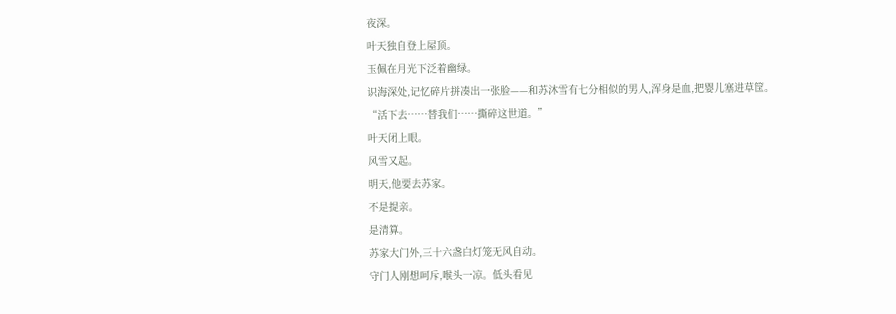夜深。
叶天独自登上屋顶。
玉佩在月光下泛着幽绿。
识海深处,记忆碎片拼凑出一张脸——和苏沐雪有七分相似的男人,浑身是血,把婴儿塞进草筐。
“活下去……替我们……撕碎这世道。”
叶天闭上眼。
风雪又起。
明天,他要去苏家。
不是提亲。
是清算。
苏家大门外,三十六盏白灯笼无风自动。
守门人刚想呵斥,喉头一凉。低头看见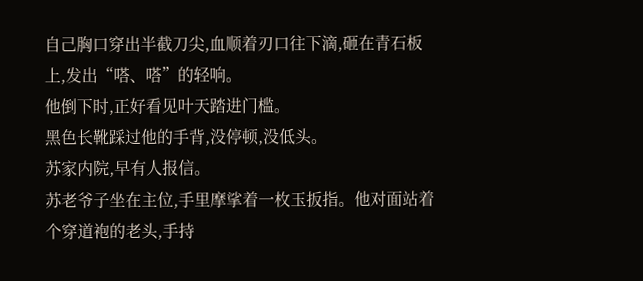自己胸口穿出半截刀尖,血顺着刃口往下滴,砸在青石板上,发出“嗒、嗒”的轻响。
他倒下时,正好看见叶天踏进门槛。
黑色长靴踩过他的手背,没停顿,没低头。
苏家内院,早有人报信。
苏老爷子坐在主位,手里摩挲着一枚玉扳指。他对面站着个穿道袍的老头,手持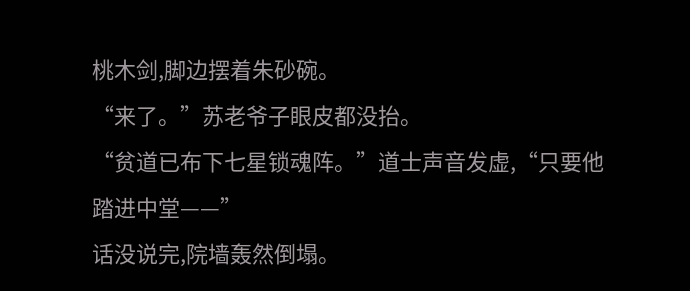桃木剑,脚边摆着朱砂碗。
“来了。”苏老爷子眼皮都没抬。
“贫道已布下七星锁魂阵。”道士声音发虚,“只要他踏进中堂——”
话没说完,院墙轰然倒塌。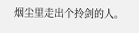烟尘里走出个拎剑的人。